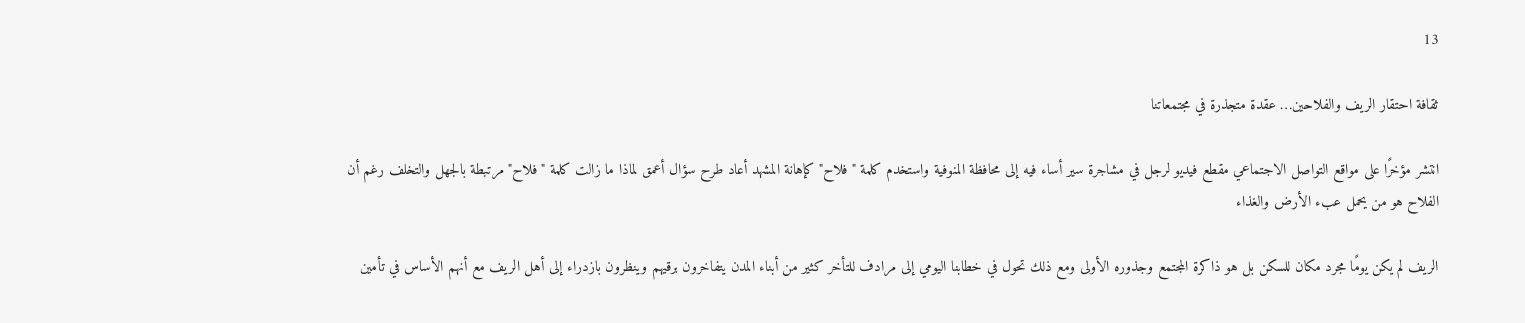13

ثقافة احتقار الريف والفلاحين… عقدة متجذرة في مجتمعاتنا

انتشر مؤخرًا على مواقع التواصل الاجتماعي مقطع فيديو لرجل في مشاجرة سير أساء فيه إلى محافظة المنوفية واستخدم كلمة "فلاح" كإهانة المشهد أعاد طرح سؤال أعمق لماذا ما زالت كلمة "فلاح" مرتبطة بالجهل والتخلف رغم أن الفلاح هو من يحمل عبء الأرض والغذاء

الريف لم يكن يومًا مجرد مكان للسكن بل هو ذاكرة المجتمع وجذوره الأولى ومع ذلك تحول في خطابنا اليومي إلى مرادف للتأخر كثير من أبناء المدن يتفاخرون برقيهم وينظرون بازدراء إلى أهل الريف مع أنهم الأساس في تأمين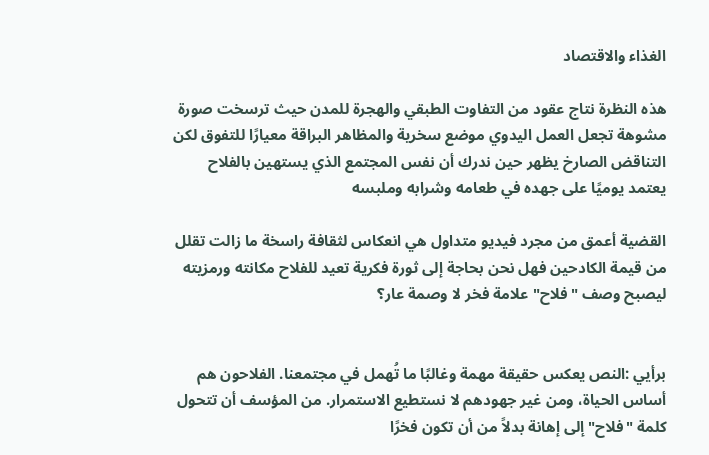الغذاء والاقتصاد

هذه النظرة نتاج عقود من التفاوت الطبقي والهجرة للمدن حيث ترسخت صورة مشوهة تجعل العمل اليدوي موضع سخرية والمظاهر البراقة معيارًا للتفوق لكن التناقض الصارخ يظهر حين ندرك أن نفس المجتمع الذي يستهين بالفلاح يعتمد يوميًا على جهده في طعامه وشرابه وملبسه

القضية أعمق من مجرد فيديو متداول هي انعكاس لثقافة راسخة ما زالت تقلل من قيمة الكادحين فهل نحن بحاجة إلى ثورة فكرية تعيد للفلاح مكانته ورمزيته ليصبح وصف "فلاح" علامة فخر لا وصمة عار؟


برأيي :النص يعكس حقيقة مهمة وغالبًا ما تُهمل في مجتمعنا. الفلاحون هم أساس الحياة، ومن غير جهودهم لا نستطيع الاستمرار. من المؤسف أن تتحول كلمة "فلاح" إلى إهانة بدلاً من أن تكون فخرًا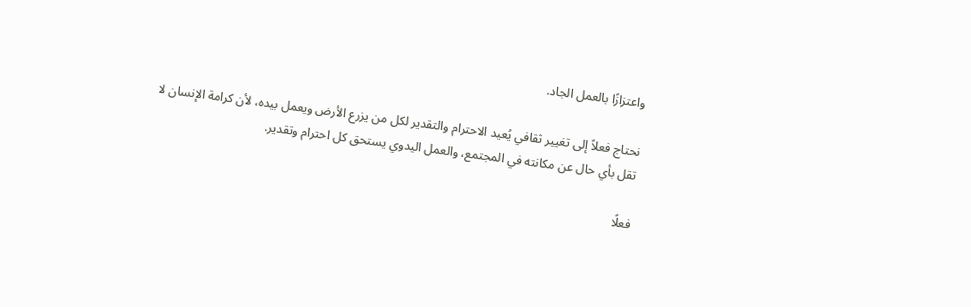واعتزازًا بالعمل الجاد.

نحتاج فعلاً إلى تغيير ثقافي يُعيد الاحترام والتقدير لكل من يزرع الأرض ويعمل بيده، لأن كرامة الإنسان لا تقل بأي حال عن مكانته في المجتمع، والعمل اليدوي يستحق كل احترام وتقدير.

فعلًا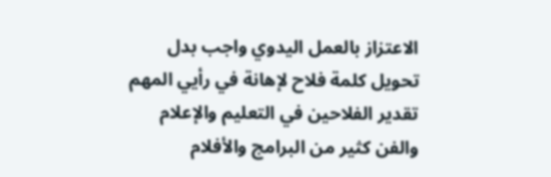الاعتزاز بالعمل اليدوي واجب بدل تحويل كلمة فلاح لإهانة في رأيي المهم تقدير الفلاحين في التعليم والإعلام والفن كثير من البرامج والأفلام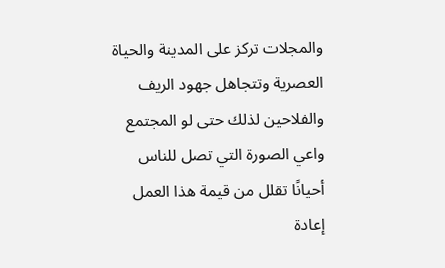والمجلات تركز على المدينة والحياة العصرية وتتجاهل جهود الريف والفلاحين لذلك حتى لو المجتمع واعي الصورة التي تصل للناس أحيانًا تقلل من قيمة هذا العمل إعادة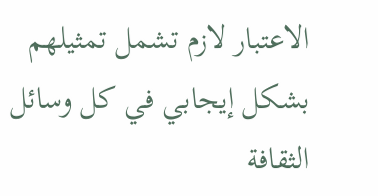الاعتبار لازم تشمل تمثيلهم بشكل إيجابي في كل وسائل الثقافة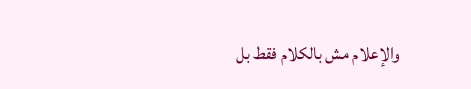والإعلام مش بالكلام فقط بل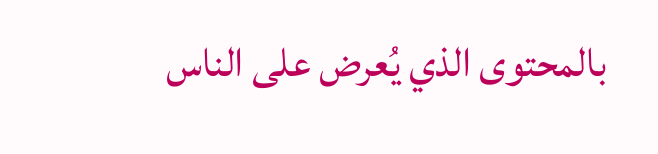بالمحتوى الذي يُعرض على الناس